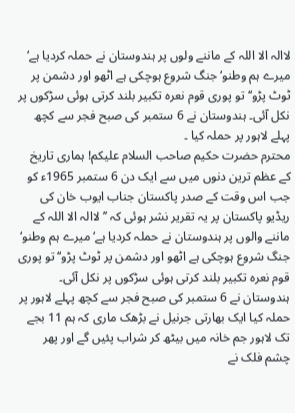لاالہ الا اللہ کے ماننے ولوں پر ہندوستان نے حملہ کردیا ہے‘ میرے ہم وطنو‘ جنگ شروع ہوچکی ہے اٹھو اور دشمن پر ٹوٹ پڑو‘‘ تو پوری قوم نعرہ تکبیر بلند کرتی ہوئی سڑکوں پر نکل آئی۔ ہندوستان نے 6 ستمبر کی صبح فجر سے کچھ پہلے لاہور پر حملہ کیا ۔
محترم حضرت حکیم صاحب السلام علیکم! ہماری تاریخ کے عظم ترین دنوں میں سے ایک دن 6 ستمبر 1965ء کو جب اس وقت کے صدر پاکستان جناب ایوب خان کی ریڈیو پاکستان پر یہ تقریر نشر ہوئی کہ ’’لاالہ الا اللہ کے ماننے والوں پر ہندوستان نے حملہ کردیا ہے‘ میرے ہم وطنو‘ جنگ شروع ہوچکی ہے اٹھو اور دشمن پر ٹوٹ پڑو‘‘ تو پوری قوم نعرہ تکبیر بلند کرتی ہوئی سڑکوں پر نکل آئی۔ ہندوستان نے 6 ستمبر کی صبح فجر سے کچھ پہلے لاہور پر حملہ کیا ایک بھارتی جرنیل نے بڑھک ماری کہ ہم 11 بجے تک لاہور جم خانہ میں بیٹھ کر شراب پئیں گے اور پھر چشم فلک نے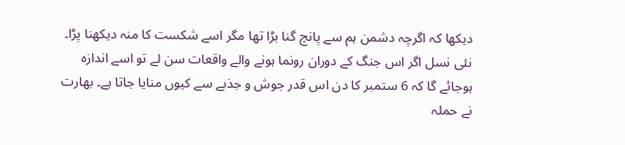دیکھا کہ اگرچہ دشمن ہم سے پانچ گنا بڑا تھا مگر اسے شکست کا منہ دیکھنا پڑا۔ نئی نسل اگر اس جنگ کے دوران رونما ہونے والے واقعات سن لے تو اسے اندازہ ہوجائے گا کہ 6 ستمبر کا دن اس قدر جوش و جذبے سے کیوں منایا جاتا ہے۔ بھارت نے حملہ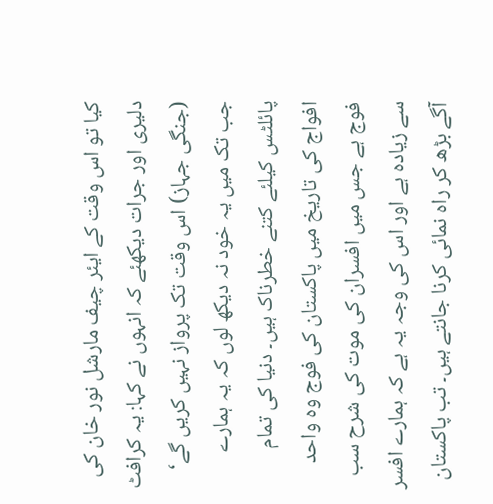کیا تو اس وقت کے ایئر چیف مارشل نور خان کی دلیری اور جرات دیکھئے کہ انہوں نے کہا: یہ کرافٹ (جنگی جہاز) اس وقت تک پرواز نہیں کریں گے‘ جب تک میں یہ خود نہ دیکھ لوں کہ یہ ہمارے پائلٹس کیلئے کتنے خطرناک ہیں۔ دنیا کی تمام افواج کی تاریخ میں پاکستان کی فوج وہ واحد فوج ہے جس میں افسران کی موت کی شرح سب سے زیادہ ہے اور اس کی وجہ یہ ہے کہ ہمارے افسر آگے بڑھ کر راہ نمائی کرنا جانتے ہیں۔ تب پاکستان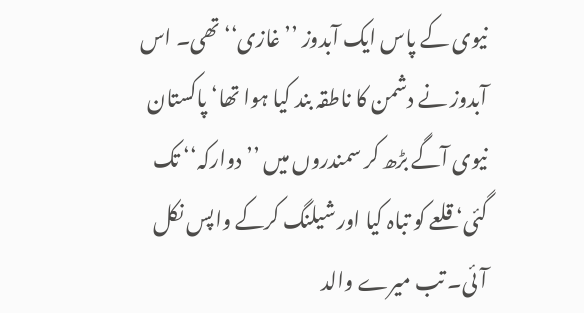نیوی کے پاس ایک آبدوز ’’ غازی‘‘ تھی۔ اس آبدوز نے دشمن کا ناطقہ بند کیا ہوا تھا‘ پاکستان نیوی آگے بڑھ کر سمندروں میں ’’ دوارکہ‘‘ تک گئی‘ قلعے کو تباہ کیا اور شیلنگ کرکے واپس نکل آئی۔ تب میرے والد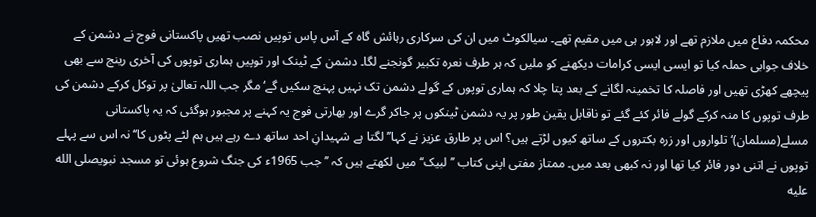محکمہ دفاع میں ملازم تھے اور لاہور ہی میں مقیم تھے۔ سیالکوٹ میں ان کی سرکاری رہائش گاہ کے آس پاس توپیں نصب تھیں پاکستانی فوج نے دشمن کے خلاف جوابی حملہ کیا تو ایسی ایسی کرامات دیکھنے کو ملیں کہ ہر طرف نعرہ تکبیر گونجنے لگا۔ دشمن کے ٹینک اور توپیں ہماری توپوں کی آخری رینج سے بھی پیچھے کھڑی تھیں اور فاصلہ کا تخمینہ لگانے کے بعد پتا چلا کہ ہماری توپوں کے گولے دشمن تک نہیں پہنچ سکیں گے‘ مگر جب اللہ تعالیٰ پر توکل کرکے دشمن کی طرف توپوں کا منہ کرکے گولے فائر کئے گئے تو ناقابل یقین طور پر یہ دشمن ٹینکوں پر جاکر گرے اور بھارتی فوج یہ کہنے پر مجبور ہوگئی کہ یہ پاکستانی مسلے(مسلمان)‘ تلواروں اور زرہ بکتروں کے ساتھ کیوں لڑتے ہیں؟ اس پر طارق عزیز نے کہا’’ لگتا ہے شہیدانِ احد ساتھ دے رہے ہیں ہم لٹے پٹوں کا‘‘ نہ اس سے پہلے توپوں نے اتنی دور فائر کیا تھا اور نہ کبھی بعد میں۔ ممتاز مفتی اپنی کتاب ’’لبیک‘‘ میں لکھتے ہیں کہ ’’ جب 1965ء کی جنگ شروع ہوئی تو مسجد نبویصلى الله عليه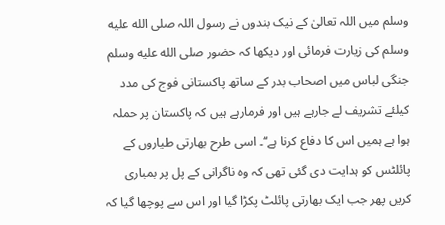وسلم میں اللہ تعالیٰ کے نیک بندوں نے رسول اللہ صلى الله عليه وسلم کی زیارت فرمائی اور دیکھا کہ حضور صلى الله عليه وسلم جنگی لباس میں اصحاب بدر کے ساتھ پاکستانی فوج کی مدد کیلئے تشریف لے جارہے ہیں اور فرمارہے ہیں کہ پاکستان پر حملہ ہوا ہے ہمیں اس کا دفاع کرنا ہے‘‘۔ اسی طرح بھارتی طیاروں کے پائلٹس کو ہدایت دی گئی تھی کہ وہ ناگرانی کے پل پر بمباری کریں پھر جب ایک بھارتی پائلٹ پکڑا گیا اور اس سے پوچھا گیا کہ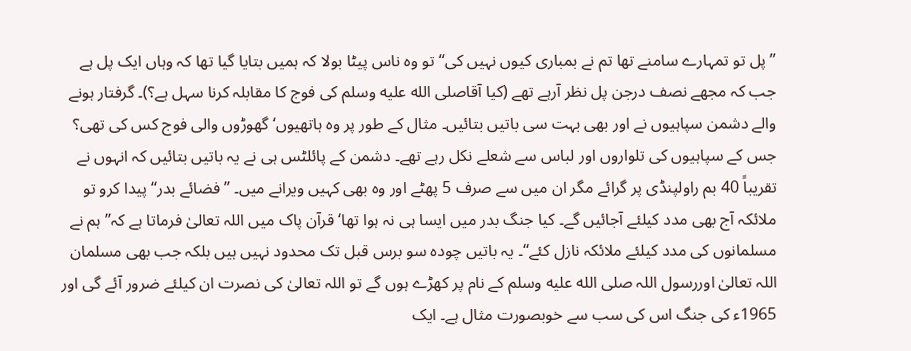’’ پل تو تمہارے سامنے تھا تم نے بمباری کیوں نہیں کی‘‘ تو وہ ناس پیٹا بولا کہ ہمیں بتایا گیا تھا کہ وہاں ایک پل ہے جب کہ مجھے نصف درجن پل نظر آرہے تھے (کیا آقاصلى الله عليه وسلم کی فوج کا مقابلہ کرنا سہل ہے؟)۔ گرفتار ہونے والے دشمن سپاہیوں نے اور بھی بہت سی باتیں بتائیں۔ مثال کے طور پر وہ ہاتھیوں‘ گھوڑوں والی فوج کس کی تھی؟ جس کے سپاہیوں کی تلواروں اور لباس سے شعلے نکل رہے تھے۔ دشمن کے پائلٹس ہی نے یہ باتیں بتائیں کہ انہوں نے تقریباً 40 بم راولپنڈی پر گرائے مگر ان میں سے صرف 5 پھٹے اور وہ بھی کہیں ویرانے میں۔ ’’فضائے بدر‘‘ پیدا کرو تو ملائکہ آج بھی مدد کیلئے آجائیں گے۔ کیا جنگ بدر میں ایسا ہی نہ ہوا تھا‘ قرآن پاک میں اللہ تعالیٰ فرماتا ہے کہ’’ ہم نے مسلمانوں کی مدد کیلئے ملائکہ نازل کئے‘‘۔ یہ باتیں چودہ سو برس قبل تک محدود نہیں ہیں بلکہ جب بھی مسلمان اللہ تعالیٰ اوررسول اللہ صلى الله عليه وسلم کے نام پر کھڑے ہوں گے تو اللہ تعالیٰ کی نصرت ان کیلئے ضرور آئے گی اور 1965ء کی جنگ اس کی سب سے خوبصورت مثال ہے۔ ایک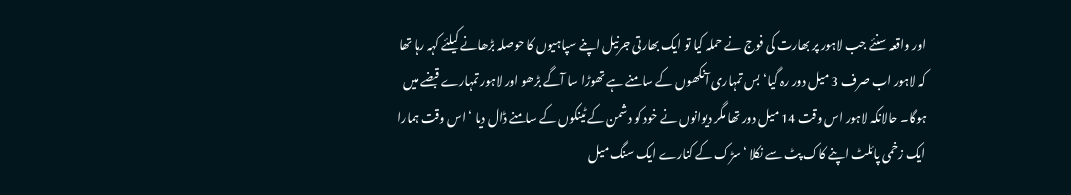اور واقعہ سنئے جب لاہور پر بھارت کی فوج نے حملہ کیا تو ایک بھارتی جرنیل اپنے سپاہیوں کا حوصلہ بڑھانے کیلئے کہہ رہا تھا کہ لاہور اب صرف 3 میل دور رہ گیا‘ بس تمہاری آنکھوں کے سامنے ہے تھوڑا سا آگے بڑھو اور لاہور تمہارے قبضے میں ہوگا۔ حالانکہ لاہور اس وقت 14 میل دور تھا مگر دیوانوں نے خود کو دشمن کے ٹینکوں کے سامنے ڈال دیا ‘ اس وقت ہمارا ایک زخمی پائلٹ اپنے کاک پٹ سے نکلا ‘ سڑک کے کنارے ایک سنگ میل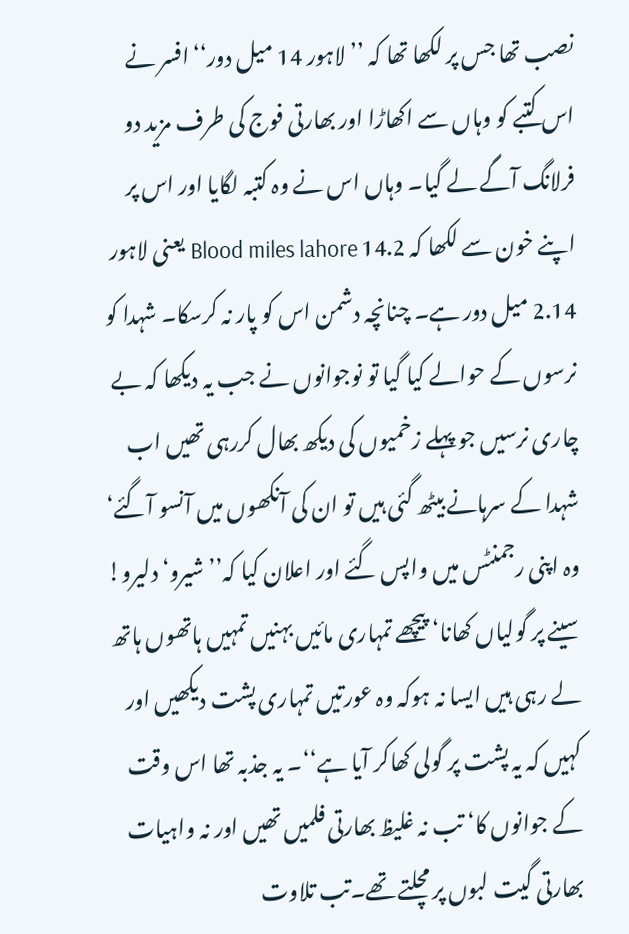نصب تھا جس پر لکھا تھا کہ ’’ لاہور 14 میل دور‘‘ افسر نے اس کتبے کو وہاں سے اکھاڑا اور بھارتی فوج کی طرف مزید دو فرلانگ آگے لے گیا۔ وہاں اس نے وہ کتبہ لگایا اور اس پر اپنے خون سے لکھا کہ 14.2 Blood miles lahore یعنی لاہور 2.14 میل دور ہے۔ چنانچہ دشمن اس کو پار نہ کرسکا۔ شہدا کو نرسوں کے حوالے کیا گیا تو نوجوانوں نے جب یہ دیکھا کہ بے چاری نرسیں جو پہلے زخمیوں کی دیکھ بھال کررہی تھیں اب شہدا کے سرہانے بیٹھ گئی ہیں تو ان کی آنکھوں میں آنسو آگئے‘ وہ اپنی رجمنٹس میں واپس گئے اور اعلان کیا کہ’’ شیرو‘ دلیرو! سینے پر گولیاں کھانا‘ پیچھے تمہاری مائیں بہنیں تمہیں ہاتھوں ہاتھ لے رہی ہیں ایسا نہ ہوکہ وہ عورتیں تمہاری پشت دیکھیں اور کہیں کہ یہ پشت پر گولی کھاکر آیا ہے‘‘۔ یہ جذبہ تھا اس وقت کے جوانوں کا‘ تب نہ غلیظ بھارتی فلمیں تھیں اور نہ واہیات بھارتی گیت لبوں پر مچلتے تھے۔تب تلاوت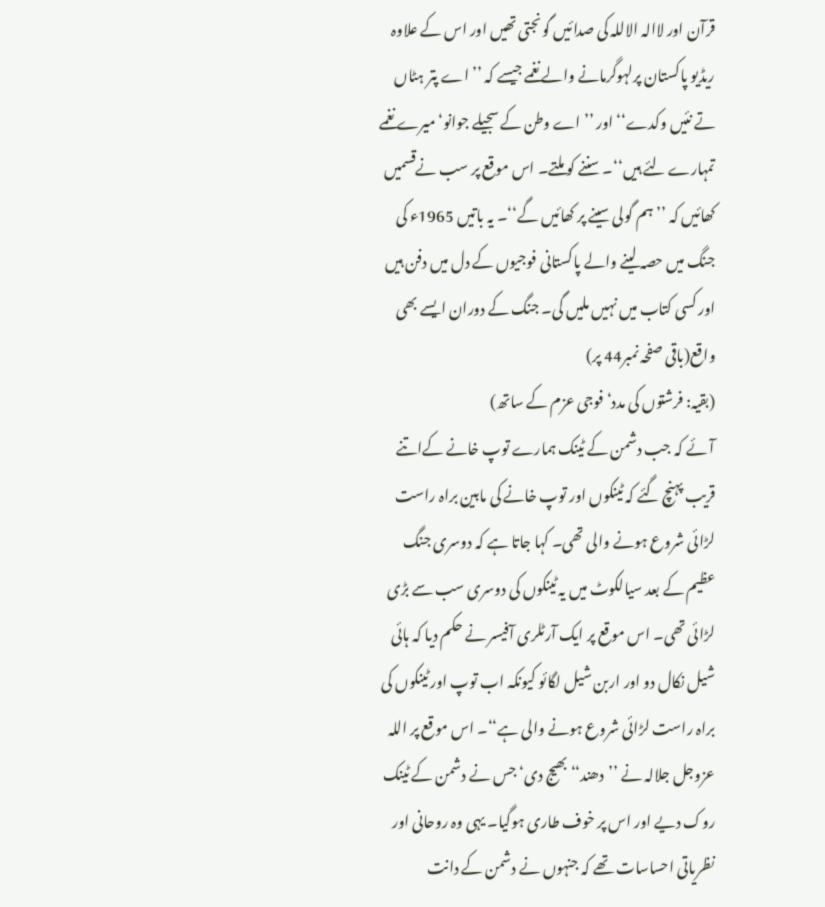قرآن اور لاالہ الاللہ کی صدائیں گونجتی تھیں اور اس کے علاوہ ریڈیو پاکستان پرلہوگرمانے والے نغمے جیسے کہ ’’ اے پتر ہٹاں تے نئیں وکدے‘‘ اور ’’ اے وطن کے سجیلے جوانو‘ میرے نغمے تمہارے لئے ہیں‘‘۔ سننے کو ملتے۔ اس موقع پر سب نےقسمیں کھائیں کہ ’’ ہم گولی سینے پر کھائیں گے‘‘۔ یہ باتیں 1965ء کی جنگ میں حصہ لینے والے پاکستانی فوجیوں کے دل میں دفن ہیں اور کسی کتاب میں نہیں ملیں گی۔ جنگ کے دوران ایسے بھی واقع(باقی صفحہ نمبر44 پر)
(بقیہ: فرشتوں کی مدد‘ فوجی عزم کے ساتھ)
آئے کہ جب دشمن کے ٹینک ہمارے توپ خانے کےاتنے قریب پہنچ گئے کہ ٹینکوں اور توپ خانے کی مابین براہ راست لڑائی شروع ہونے والی تھی۔ کہا جاتا ہے کہ دوسری جنگ عظیم کے بعد سیالکوٹ میں یہ ٹینکوں کی دوسری سب سے بڑی لڑائی تھی۔ اس موقع پر ایک آرٹلری آفیسر نے حکم دیا کہ ہائی شیل نکال دو اور اربن شیل لگائو کیونکہ اب توپ اور ٹینکوں کی براہ راست لڑائی شروع ہونے والی ہے‘‘۔ اس موقع پر اللہ عزوجل جلالہ نے ’’دھند‘‘ بھیج دی‘ جس نے دشمن کے ٹینک روک دیے اور اس پر خوف طاری ہوگیا۔ یہی وہ روحانی اور نظریاتی احساسات تھے کہ جنہوں نے دشمن کے دانت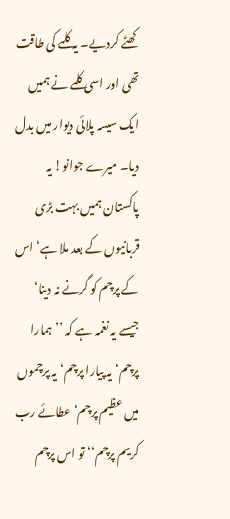کھٹے کردیے۔ یہ کلمے کی طاقت تھی اور اسی کلمے نے ہمیں ایک سیسہ پلائی دیوار میں بدل دیا۔ میرے جوانو! یہ پاکستان ہمیں بہت بڑی قربانیوں کے بعد ملا ہے‘ اس کے پرچم کو گرنے نہ دینا‘ جیسے یہ نغمہ ہے کہ ’’ہمارا پرچم‘ یہ پیارا پرچم‘ یہ پرچموں میں عظیم پرچم‘ عطائے رب کریم پرچم‘‘ تو اس پرچم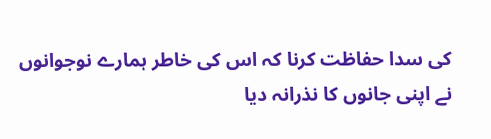کی سدا حفاظت کرنا کہ اس کی خاطر ہمارے نوجوانوں نے اپنی جانوں کا نذرانہ دیا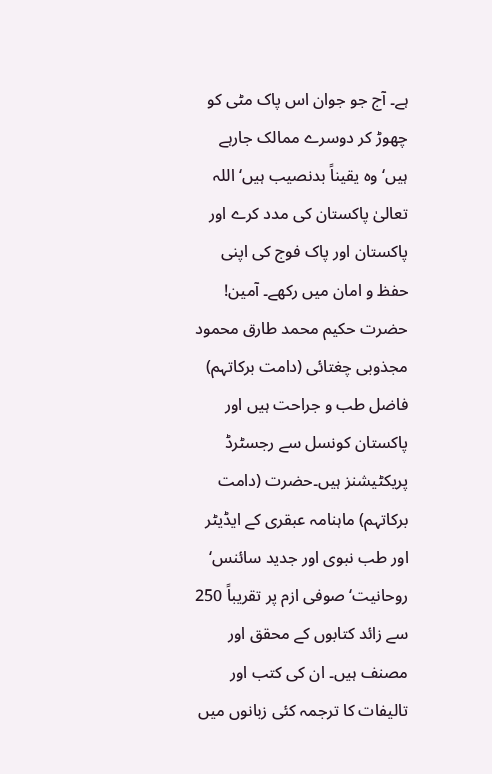ہے۔ آج جو جوان اس پاک مٹی کو چھوڑ کر دوسرے ممالک جارہے ہیں‘ وہ یقیناً بدنصیب ہیں‘ اللہ تعالیٰ پاکستان کی مدد کرے اور پاکستان اور پاک فوج کی اپنی حفظ و امان میں رکھے۔ آمین!
حضرت حکیم محمد طارق محمود مجذوبی چغتائی (دامت برکاتہم) فاضل طب و جراحت ہیں اور پاکستان کونسل سے رجسٹرڈ پریکٹیشنز ہیں۔حضرت (دامت برکاتہم) ماہنامہ عبقری کے ایڈیٹر اور طب نبوی اور جدید سائنس‘ روحانیت‘ صوفی ازم پر تقریباً 250 سے زائد کتابوں کے محقق اور مصنف ہیں۔ ان کی کتب اور تالیفات کا ترجمہ کئی زبانوں میں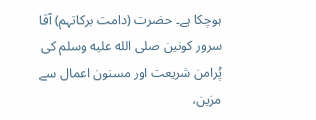ہوچکا ہے۔ حضرت (دامت برکاتہم) آقا سرور کونین صلى الله عليه وسلم کی پُرامن شریعت اور مسنون اعمال سے مزین،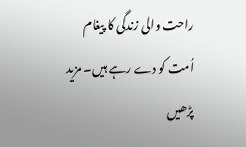راحت والی زندگی کا پیغام اُمت کو دے رہے ہیں۔ مزید پڑھیں